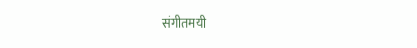संगीतमयी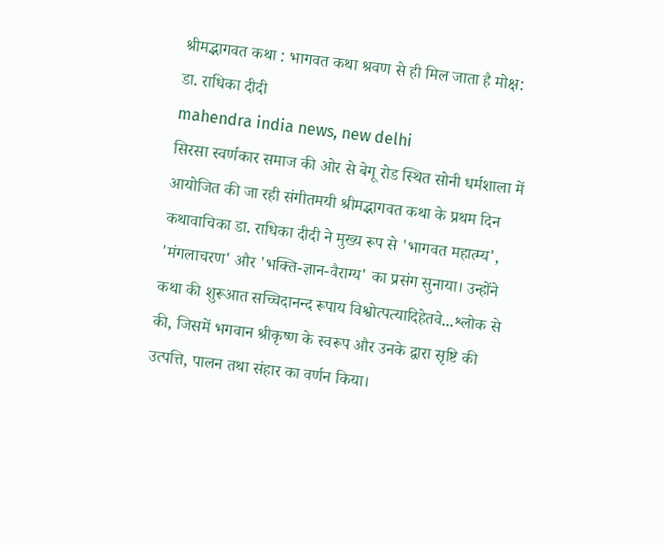श्रीमद्भागवत कथा : भागवत कथा श्रवण से ही मिल जाता है मोक्ष: डा. राधिका दीदी
mahendra india news, new delhi
सिरसा स्वर्णकार समाज की ओर से बेगू रोड स्थित सोनी धर्मशाला में आयोजित की जा रही संगीतमयी श्रीमद्भागवत कथा के प्रथम दिन कथावाचिका डा. राधिका दीदी ने मुख्य रूप से 'भागवत महात्म्य', 'मंगलाचरण' और 'भक्ति-ज्ञान-वैराग्य' का प्रसंग सुनाया। उन्होंने कथा की शुरूआत सच्चिदानन्द रूपाय विश्वोत्पत्यादिहेतवे...श्लोक से की, जिसमें भगवान श्रीकृष्ण के स्वरूप और उनके द्वारा सृष्टि की उत्पत्ति, पालन तथा संहार का वर्णन किया।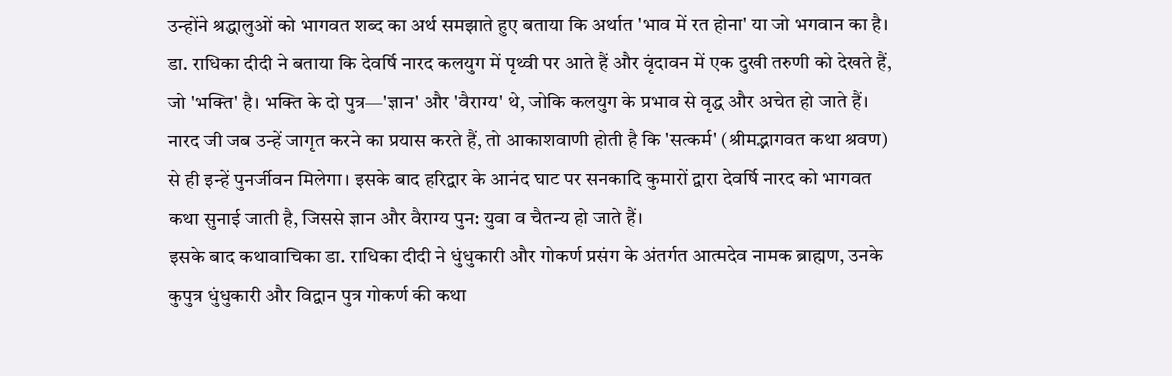उन्होंने श्रद्धालुओं को भागवत शब्द का अर्थ समझाते हुए बताया कि अर्थात 'भाव में रत होना' या जो भगवान का है।
डा. राधिका दीदी ने बताया कि देवर्षि नारद कलयुग में पृथ्वी पर आते हैं और वृंदावन में एक दुखी तरुणी को देखते हैं, जो 'भक्ति' है। भक्ति के दो पुत्र—'ज्ञान' और 'वैराग्य' थे, जोकि कलयुग के प्रभाव से वृद्ध और अचेत हो जाते हैं। नारद जी जब उन्हें जागृत करने का प्रयास करते हैं, तो आकाशवाणी होती है कि 'सत्कर्म' (श्रीमद्भागवत कथा श्रवण) से ही इन्हें पुनर्जीवन मिलेगा। इसके बाद हरिद्वार के आनंद घाट पर सनकादि कुमारों द्वारा देवर्षि नारद को भागवत कथा सुनाई जाती है, जिससे ज्ञान और वैराग्य पुन: युवा व चैतन्य हो जाते हैं।
इसके बाद कथावाचिका डा. राधिका दीदी ने धुंधुकारी और गोकर्ण प्रसंग के अंतर्गत आत्मदेव नामक ब्राह्मण, उनके कुपुत्र धुंधुकारी और विद्वान पुत्र गोकर्ण की कथा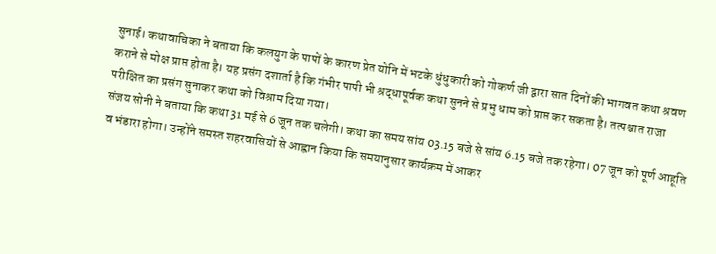सुनाई। कथावाचिका ने बताया कि कलयुग के पापों के कारण प्रेत योनि में भटके धुंधुकारी को गोकर्ण जी द्वारा सात दिनों की भागवत कथा श्रवण कराने से मोक्ष प्राप्त होता है। यह प्रसंग दशार्ता है कि गंभीर पापी भी श्रद्धापूर्वक कथा सुनने से प्रभु धाम को प्राप्त कर सकता है। तत्पश्चात राजा परीक्षित का प्रसंग सुनाकर कथा को विश्राम दिया गया।
संजय सोनी ने बताया कि कथा 31 मई से 6 जून तक चलेगी। कथा का समय सांय 03.15 बजे से सांय 6.15 बजे तक रहेगा। 07 जून को पूर्ण आहूति व भंडारा होगा। उन्होंने समस्त शहरवासियों से आह्वान किया कि समयानुसार कार्यक्रम में आकर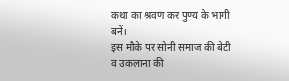कथा का श्रवण कर पुण्य के भागी बनें।
इस मौके पर सोनी समाज की बेटी व उकलाना की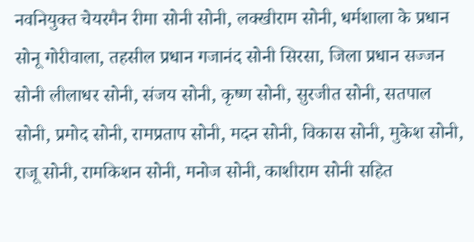नवनियुक्त चेयरमैन रीमा सोनी सोनी, लक्खीराम सोनी, धर्मशाला के प्रधान सोनू गोरीवाला, तहसील प्रधान गजानंद सोनी सिरसा, जिला प्रधान सज्जन सोनी लीलाधर सोनी, संजय सोनी, कृष्ण सोनी, सुरजीत सोनी, सतपाल सोनी, प्रमोद सोनी, रामप्रताप सोनी, मदन सोनी, विकास सोनी, मुकेश सोनी, राजू सोनी, रामकिशन सोनी, मनोज सोनी, काशीराम सोनी सहित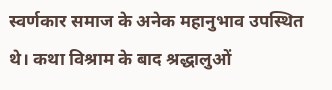स्वर्णकार समाज के अनेक महानुभाव उपस्थित थे। कथा विश्राम के बाद श्रद्धालुओं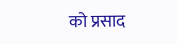को प्रसाद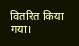वितरित किया गया।